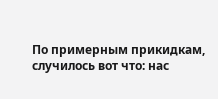По примерным прикидкам, случилось вот что: нас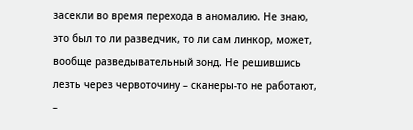засекли во время перехода в аномалию. Не знаю, это был то ли разведчик, то ли сам линкор, может, вообще разведывательный зонд. Не решившись лезть через червоточину – сканеры-то не работают, –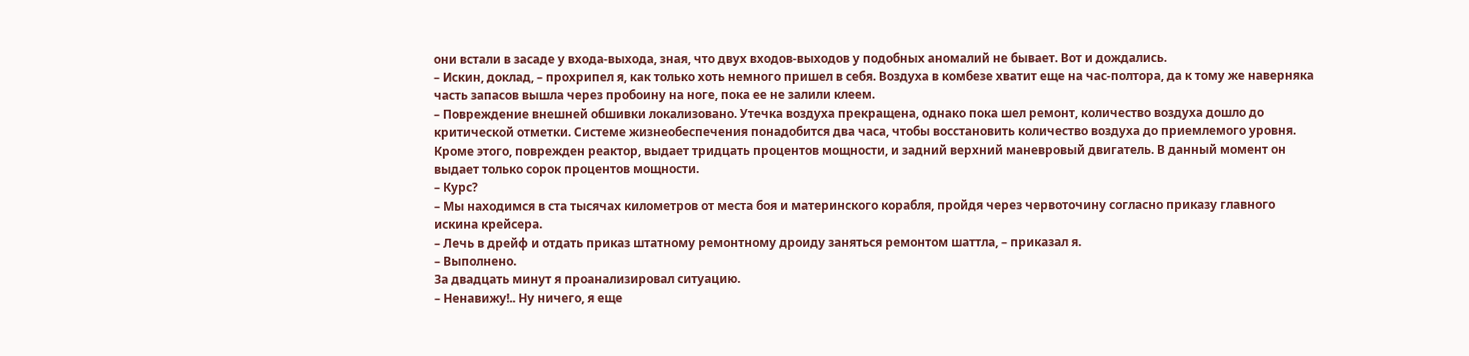они встали в засаде у входа-выхода, зная, что двух входов-выходов у подобных аномалий не бывает. Вот и дождались.
– Искин, доклад, – прохрипел я, как только хоть немного пришел в себя. Воздуха в комбезе хватит еще на час-полтора, да к тому же наверняка часть запасов вышла через пробоину на ноге, пока ее не залили клеем.
– Повреждение внешней обшивки локализовано. Утечка воздуха прекращена, однако пока шел ремонт, количество воздуха дошло до критической отметки. Системе жизнеобеспечения понадобится два часа, чтобы восстановить количество воздуха до приемлемого уровня. Кроме этого, поврежден реактор, выдает тридцать процентов мощности, и задний верхний маневровый двигатель. В данный момент он выдает только сорок процентов мощности.
– Курс?
– Мы находимся в ста тысячах километров от места боя и материнского корабля, пройдя через червоточину согласно приказу главного искина крейсера.
– Лечь в дрейф и отдать приказ штатному ремонтному дроиду заняться ремонтом шаттла, – приказал я.
– Выполнено.
За двадцать минут я проанализировал ситуацию.
– Ненавижу!.. Ну ничего, я еще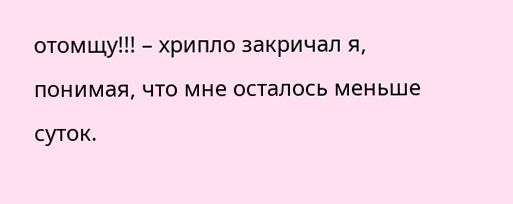отомщу!!! – хрипло закричал я, понимая, что мне осталось меньше суток.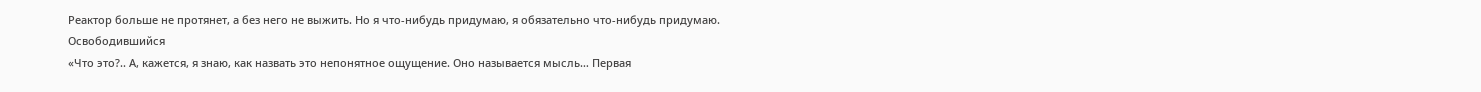Реактор больше не протянет, а без него не выжить. Но я что-нибудь придумаю, я обязательно что-нибудь придумаю.
Освободившийся
«Что это?.. А, кажется, я знаю, как назвать это непонятное ощущение. Оно называется мысль… Первая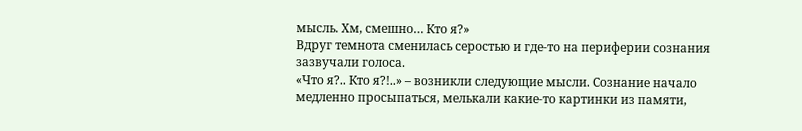мысль. Хм, смешно… Кто я?»
Вдруг темнота сменилась серостью и где-то на периферии сознания зазвучали голоса.
«Что я?.. Кто я?!..» – возникли следующие мысли. Сознание начало медленно просыпаться, мелькали какие-то картинки из памяти,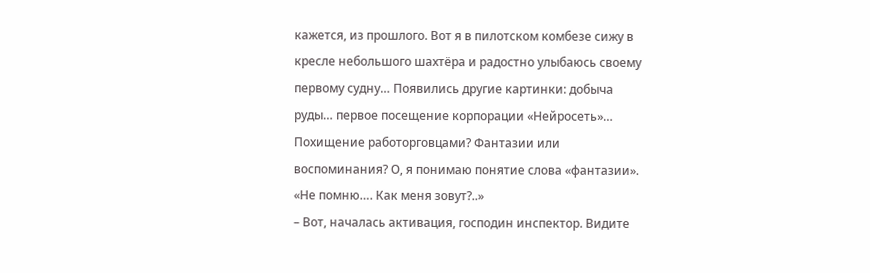кажется, из прошлого. Вот я в пилотском комбезе сижу в кресле небольшого шахтёра и радостно улыбаюсь своему первому судну… Появились другие картинки: добыча руды… первое посещение корпорации «Нейросеть»… Похищение работорговцами? Фантазии или воспоминания? О, я понимаю понятие слова «фантазии».
«Не помню…. Как меня зовут?..»
– Вот, началась активация, господин инспектор. Видите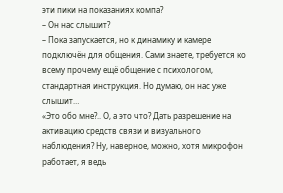эти пики на показаниях компа?
– Он нас слышит?
– Пока запускается, но к динамику и камере подключён для общения. Сами знаете, требуется ко всему прочему ещё общение с психологом, стандартная инструкция. Но думаю, он нас уже слышит…
«Это обо мне?.. О, а это что? Дать разрешение на активацию средств связи и визуального наблюдения? Ну, наверное, можно, хотя микрофон работает, я ведь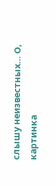слышу неизвестных… О, картинка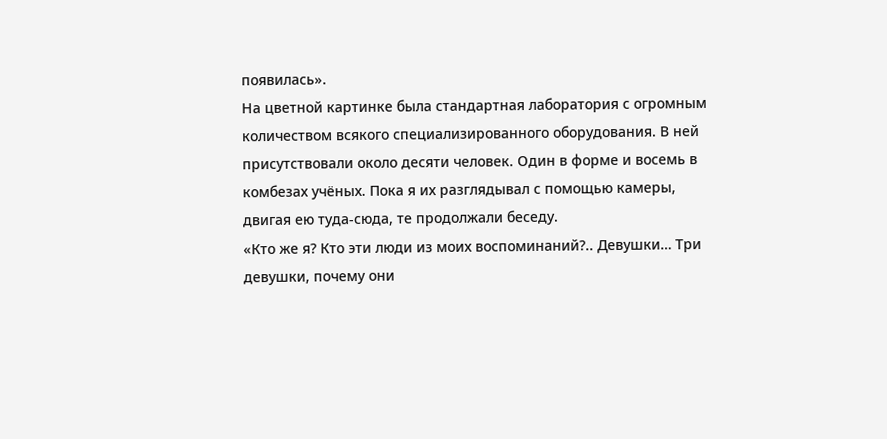появилась».
На цветной картинке была стандартная лаборатория с огромным количеством всякого специализированного оборудования. В ней присутствовали около десяти человек. Один в форме и восемь в комбезах учёных. Пока я их разглядывал с помощью камеры, двигая ею туда-сюда, те продолжали беседу.
«Кто же я? Кто эти люди из моих воспоминаний?.. Девушки… Три девушки, почему они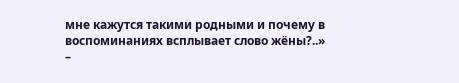мне кажутся такими родными и почему в воспоминаниях всплывает слово жёны?..»
–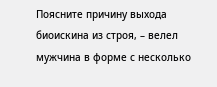Поясните причину выхода биоискина из строя, – велел мужчина в форме с несколько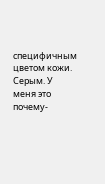специфичным цветом кожи. Серым. У меня это почему-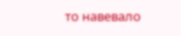то навевало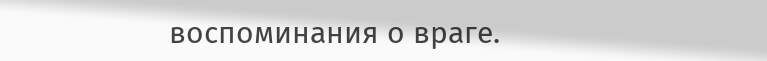воспоминания о враге.